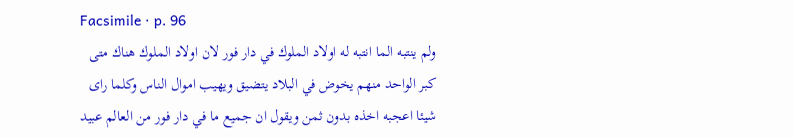Facsimile · p. 96
ولم ينتبه الما انتبه له اولاد الملوك في دار فور لان اولاد الملوك هناك متى كبر الواحد منهم يخوض في البلاد يتضيق ويهيب اموال الناس وكلما راى شيئا اعجبه اخذه بدون ثمن ويقول ان جميع ما في دار فور من العالم عبيد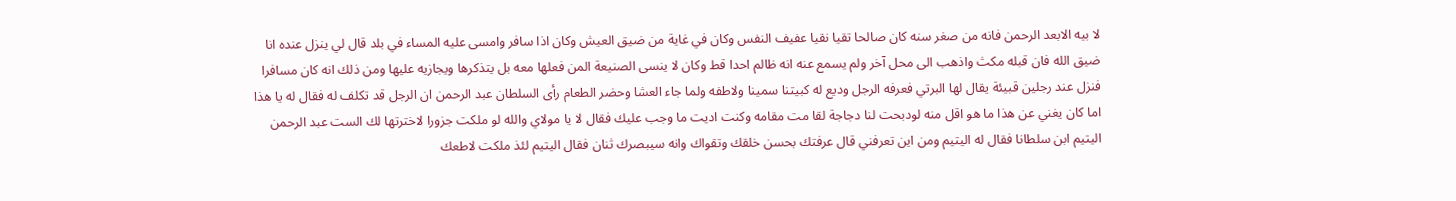لا بيه الابعد الرحمن فانه من صغر سنه كان صالحا تقيا نقيا عفيف النفس وكان في غاية من ضيق العيش وكان اذا سافر وامسى عليه المساء في بلد قال لي ينزل عنده انا ضيق الله فان قبله مكث واذهب الى محل آخر ولم يسمع عنه انه ظالم احدا قط وكان لا ينسى الصنيعة المن فعلها معه بل يتذكرها ويجازيه عليها ومن ذلك انه كان مسافرا فنزل عند رجلين قبيئة يقال لها البرتي فعرفه الرجل وديع له كبيتنا سمينا ولاطفه ولما جاء العشا وحضر الطعام رأى السلطان عبد الرحمن ان الرجل قد تكلف له فقال له يا هذا اما كان يغني عن هذا ما هو اقل منه لودبحت لنا دجاجة لقا مت مقامه وكنت اديت ما وجب عليك فقال لا يا مولاي والله لو ملكت جزورا لاخترتها لك الست عبد الرحمن اليتيم ابن سلطانا فقال له اليتيم ومن اين تعرفني قال عرفتك بحسن خلقك وتقواك وانه سيبصرك ثنان فقال اليتيم لئذ ملكت لاطعك